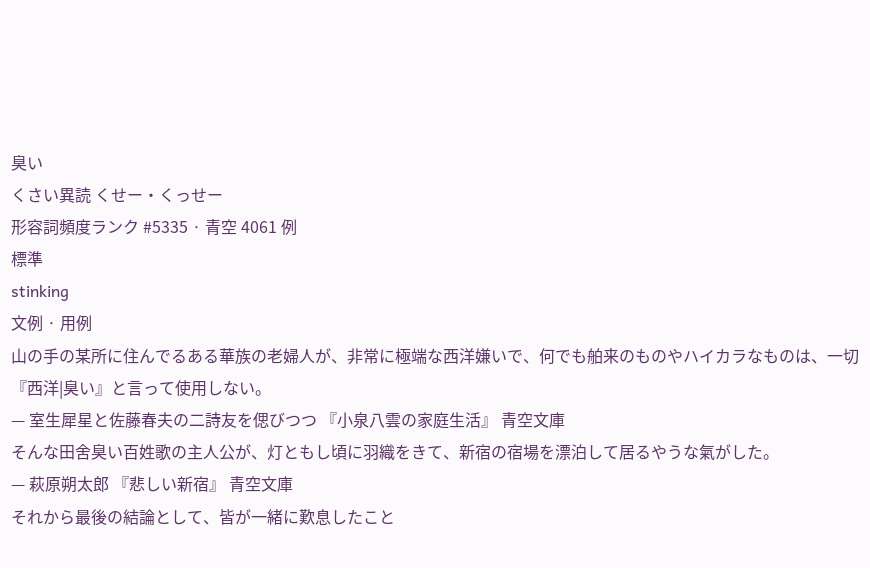臭い
くさい異読 くせー・くっせー
形容詞頻度ランク #5335 · 青空 4061 例
標準
stinking
文例 · 用例
山の手の某所に住んでるある華族の老婦人が、非常に極端な西洋嫌いで、何でも舶来のものやハイカラなものは、一切『西洋|臭い』と言って使用しない。
— 室生犀星と佐藤春夫の二詩友を偲びつつ 『小泉八雲の家庭生活』 青空文庫
そんな田舍臭い百姓歌の主人公が、灯ともし頃に羽織をきて、新宿の宿場を漂泊して居るやうな氣がした。
— 萩原朔太郎 『悲しい新宿』 青空文庫
それから最後の結論として、皆が一緒に歎息したこと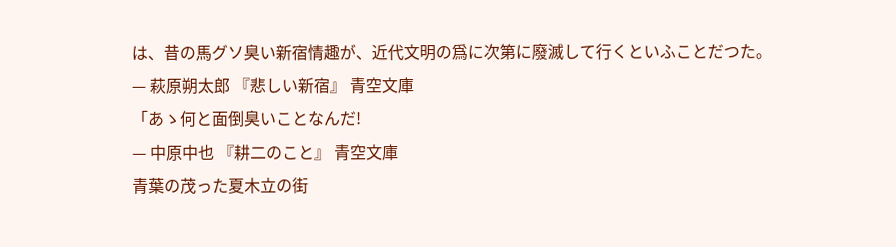は、昔の馬グソ臭い新宿情趣が、近代文明の爲に次第に廢滅して行くといふことだつた。
— 萩原朔太郎 『悲しい新宿』 青空文庫
「あゝ何と面倒臭いことなんだ!
— 中原中也 『耕二のこと』 青空文庫
青葉の茂った夏木立の街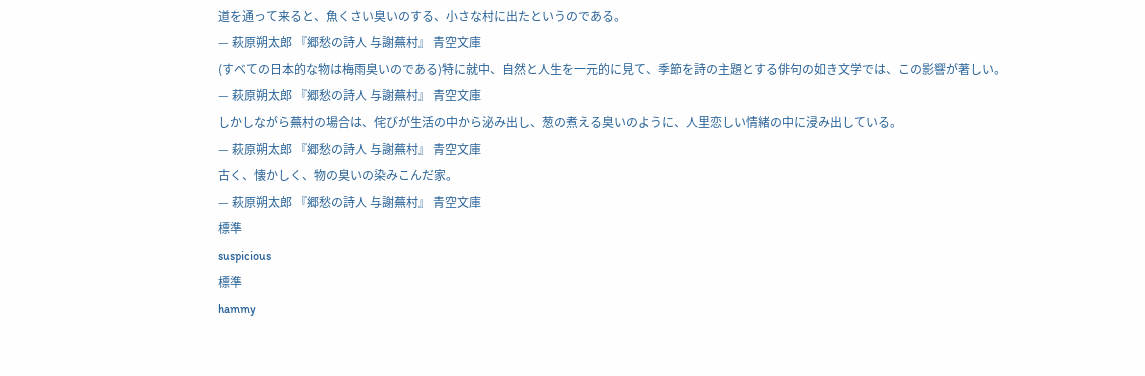道を通って来ると、魚くさい臭いのする、小さな村に出たというのである。
— 萩原朔太郎 『郷愁の詩人 与謝蕪村』 青空文庫
(すべての日本的な物は梅雨臭いのである)特に就中、自然と人生を一元的に見て、季節を詩の主題とする俳句の如き文学では、この影響が著しい。
— 萩原朔太郎 『郷愁の詩人 与謝蕪村』 青空文庫
しかしながら蕪村の場合は、侘びが生活の中から泌み出し、葱の煮える臭いのように、人里恋しい情緒の中に浸み出している。
— 萩原朔太郎 『郷愁の詩人 与謝蕪村』 青空文庫
古く、懐かしく、物の臭いの染みこんだ家。
— 萩原朔太郎 『郷愁の詩人 与謝蕪村』 青空文庫
標準
suspicious
標準
hammy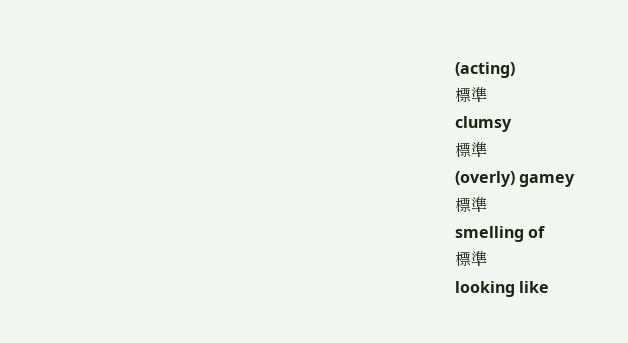(acting)
標準
clumsy
標準
(overly) gamey
標準
smelling of
標準
looking like